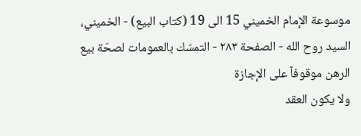موسوعة الإمام الخميني 15 الى 19 (كتاب البيع) - الخميني، السيد روح الله - الصفحة ٢٨٣ - التمسّك بالعمومات لصحّة بيع الرهن موقوفاً على الإجازة
ولا يكون العقد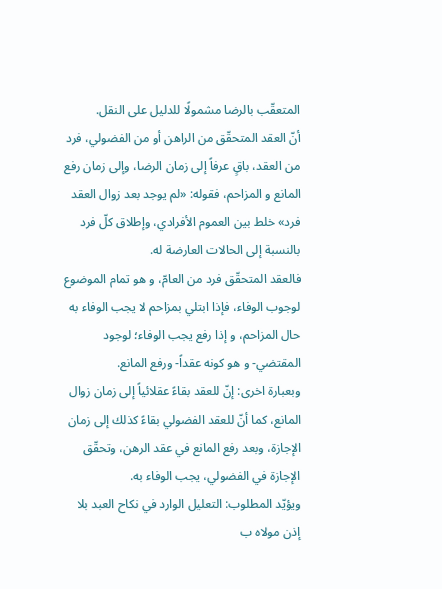المتعقّب بالرضا مشمولًا للدليل على النقل.
أنّ العقد المتحقّق من الراهن أو من الفضولي، فرد من العقد، باقٍ عرفاً إلى زمان الرضا، وإلى زمان رفع المانع و المزاحم، فقوله: «لم يوجد بعد زوال العقد فرد» خلط بين العموم الأفرادي، وإطلاق كلّ فرد بالنسبة إلى الحالات العارضة له.
فالعقد المتحقّق فرد من العامّ، و هو تمام الموضوع لوجوب الوفاء، فإذا ابتلي بمزاحم لا يجب الوفاء به حال المزاحم، و إذا رفع يجب الوفاء؛ لوجود المقتضي- و هو كونه عقداً- ورفع المانع.
وبعبارة اخرى: إنّ للعقد بقاءً عقلائياً إلى زمان زوال المانع، كما أنّ للعقد الفضولي بقاءً كذلك إلى زمان الإجازة، وبعد رفع المانع في عقد الرهن، وتحقّق الإجازة في الفضولي، يجب الوفاء به.
ويؤيّد المطلوب: التعليل الوارد في نكاح العبد بلا إذن مولاه ب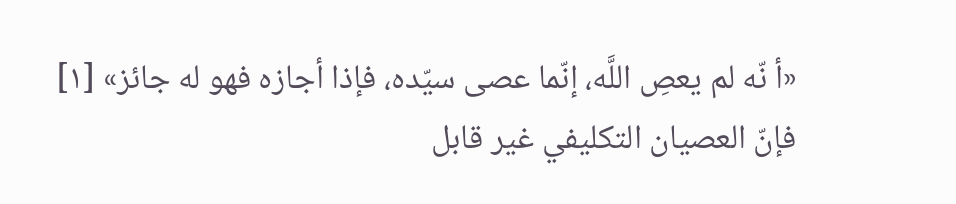«أ نّه لم يعصِ اللَّه، إنّما عصى سيّده، فإذا أجازه فهو له جائز» [١]
فإنّ العصيان التكليفي غير قابل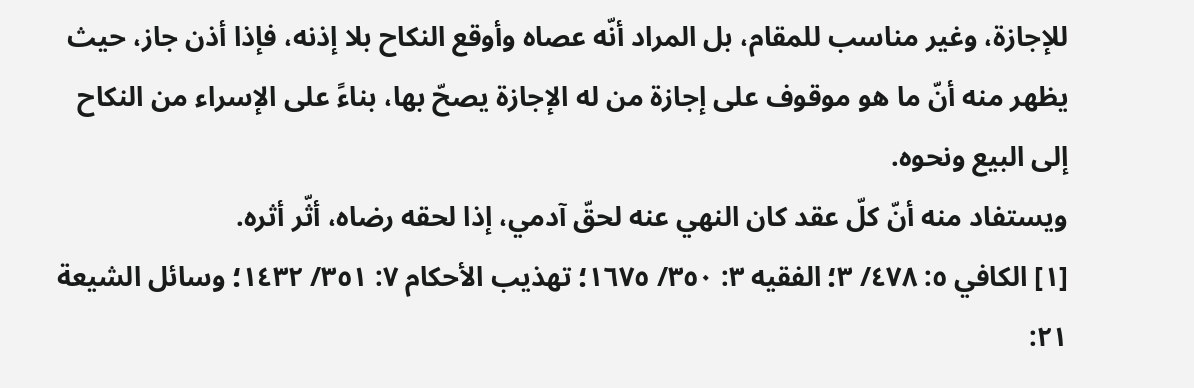للإجازة، وغير مناسب للمقام، بل المراد أنّه عصاه وأوقع النكاح بلا إذنه، فإذا أذن جاز، حيث يظهر منه أنّ ما هو موقوف على إجازة من له الإجازة يصحّ بها، بناءً على الإسراء من النكاح إلى البيع ونحوه.
ويستفاد منه أنّ كلّ عقد كان النهي عنه لحقّ آدمي، إذا لحقه رضاه، أثّر أثره.
[١] الكافي ٥: ٤٧٨/ ٣؛ الفقيه ٣: ٣٥٠/ ١٦٧٥؛ تهذيب الأحكام ٧: ٣٥١/ ١٤٣٢؛ وسائل الشيعة ٢١: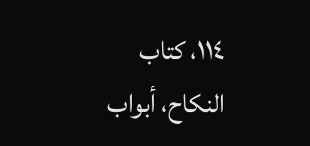١١٤، كتاب النكاح، أبواب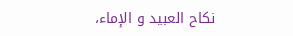نكاح العبيد و الإماء،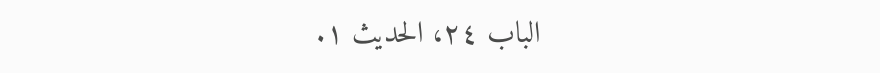الباب ٢٤، الحديث ١.